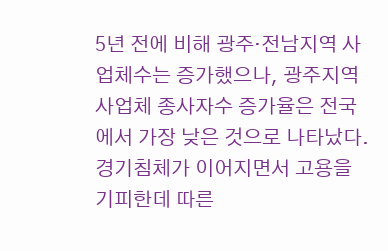5년 전에 비해 광주·전남지역 사업체수는 증가했으나, 광주지역 사업체 종사자수 증가율은 전국에서 가장 낮은 것으로 나타났다. 경기침체가 이어지면서 고용을 기피한데 따른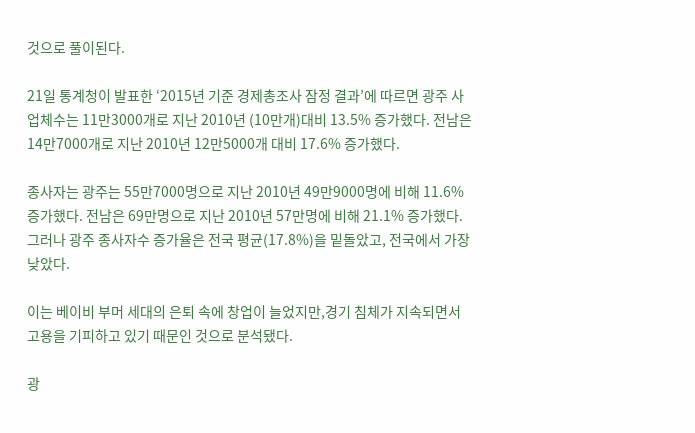것으로 풀이된다.

21일 통계청이 발표한 ‘2015년 기준 경제총조사 잠정 결과’에 따르면 광주 사업체수는 11만3000개로 지난 2010년 (10만개)대비 13.5% 증가했다. 전남은 14만7000개로 지난 2010년 12만5000개 대비 17.6% 증가했다.

종사자는 광주는 55만7000명으로 지난 2010년 49만9000명에 비해 11.6% 증가했다. 전남은 69만명으로 지난 2010년 57만명에 비해 21.1% 증가했다. 그러나 광주 종사자수 증가율은 전국 평균(17.8%)을 밑돌았고, 전국에서 가장 낮았다.

이는 베이비 부머 세대의 은퇴 속에 창업이 늘었지만,경기 침체가 지속되면서 고용을 기피하고 있기 때문인 것으로 분석됐다.

광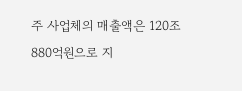주 사업체의 매출액은 120조 880억원으로 지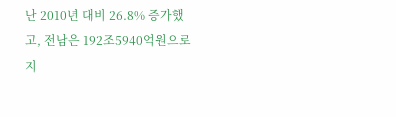난 2010년 대비 26.8% 증가했고, 전남은 192조5940억원으로 지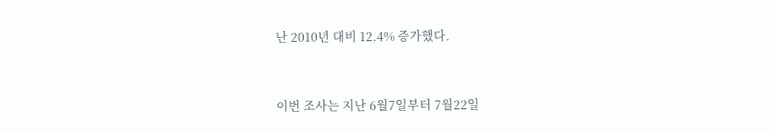난 2010년 대비 12.4% 증가했다.


이번 조사는 지난 6월7일부터 7월22일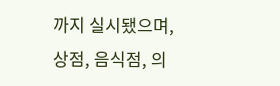까지 실시됐으며, 상점, 음식점, 의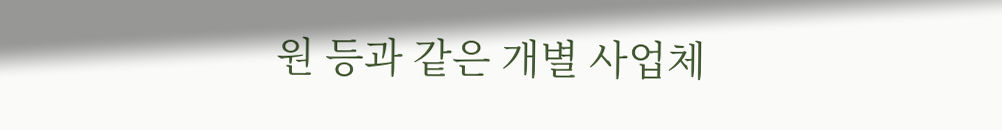원 등과 같은 개별 사업체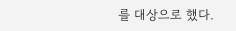를 대상으로 했다.